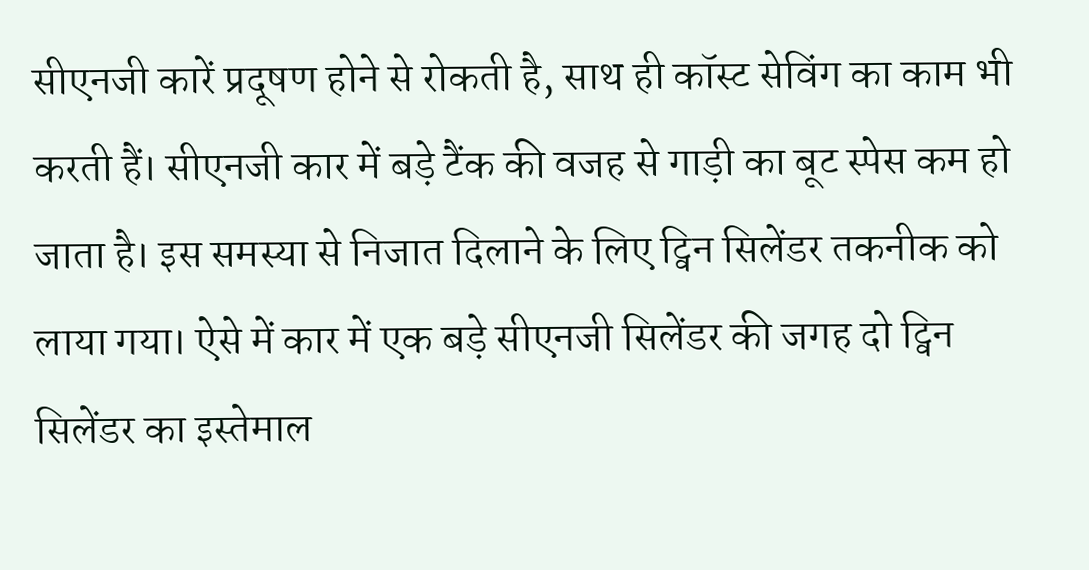सीएनजी कारें प्रदूषण होने से रोकती है, साथ ही कॉस्ट सेविंग का काम भी करती हैं। सीएनजी कार में बड़े टैंक की वजह से गाड़ी का बूट स्पेस कम हो जाता है। इस समस्या से निजात दिलाने के लिए ट्विन सिलेंडर तकनीक को लाया गया। ऐसे में कार में एक बड़े सीएनजी सिलेंडर की जगह दो ट्विन सिलेंडर का इस्तेमाल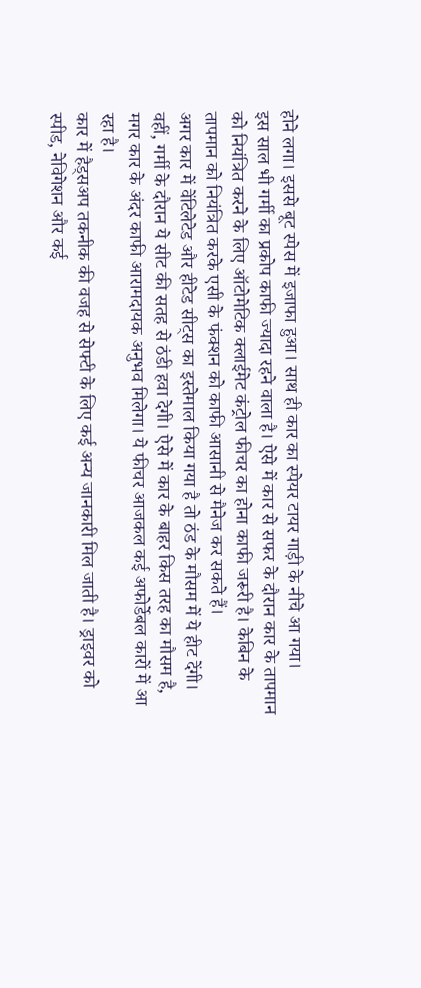होने लगा। इससे बूट स्पेस में इजाफा हुआ। साथ ही कार का स्पेयर टायर गाड़ी के नीचे आ गया।
इस साल भी गर्मी का प्रकोप काफी ज्यादा रहने वाला है। ऐसे में कार से सफर के दौरान कार के तापमान को नियंत्रित करने के लिए ऑटोमेटिक क्लाईमेट कंट्रोल फीचर का होना काफी जरूरी है। केबिन के तापमान को नियंत्रित करके एसी के फंक्शन को काफी आसानी से मैनेज कर सकते हैं।
अगर कार में वेंटिलेटेड और हीटेड सीट्स का इस्तेमाल किया गया है तो ठंड के मौसम में ये हीट देंगी। वहीं, गर्मी के दौरान ये सीट की सतह से ठंडी हवा देगी। ऐसे में कार के बाहर किस तरह का मौसम है, मगर कार के अंदर काफी आरामदायक अनुभव मिलेगा। ये फीचर आजकल कई अफोर्डेबल कारों में आ रहा है।
कार में हैड्सअप तकनीक की वजह से सेफ्टी के लिए कई अन्य जानकारी मिल जाती है। ड्राइवर को स्पीड, नेविगेशन और कई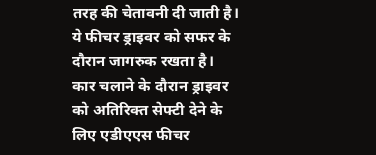तरह की चेतावनी दी जाती है। ये फीचर ड्राइवर को सफर के दौरान जागरुक रखता है।
कार चलाने के दौरान ड्राइवर को अतिरिक्त सेफ्टी देने के लिए एडीएएस फीचर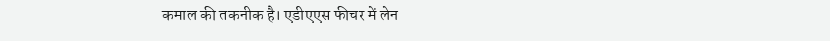कमाल की तकनीक है। एडीएएस फीचर में लेन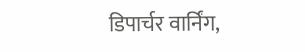डिपार्चर वार्निंग,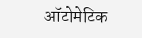ऑटोमेटिक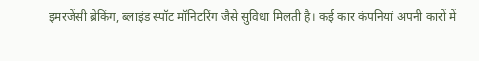इमरजेंसी ब्रेकिंग, ब्लाइंड स्पॉट मॉनिटरिंग जैसे सुविधा मिलती है। कई कार कंपनियां अपनी कारों में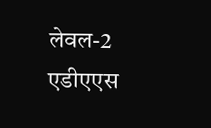लेवल-2 एडीएएस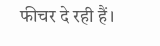फीचर दे रही हैं।